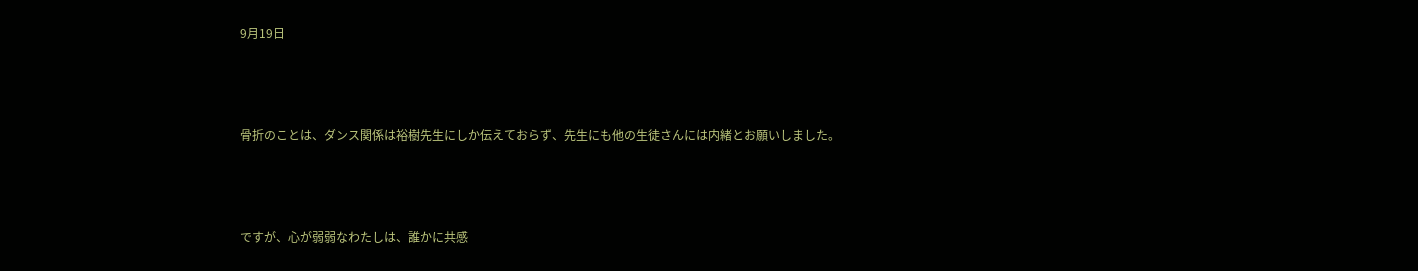9月19日



骨折のことは、ダンス関係は裕樹先生にしか伝えておらず、先生にも他の生徒さんには内緒とお願いしました。



ですが、心が弱弱なわたしは、誰かに共感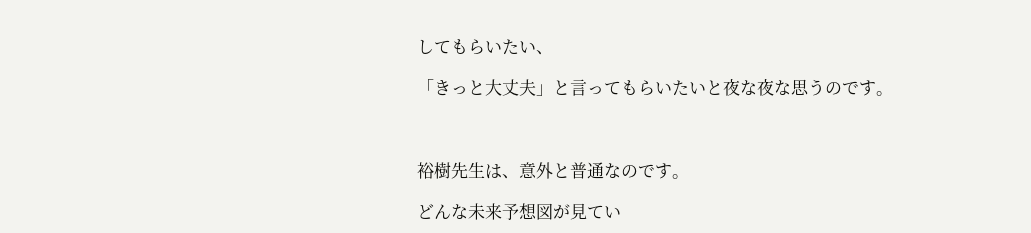してもらいたい、

「きっと大丈夫」と言ってもらいたいと夜な夜な思うのです。



裕樹先生は、意外と普通なのです。

どんな未来予想図が見てい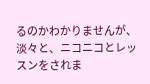るのかわかりませんが、淡々と、ニコニコとレッスンをされま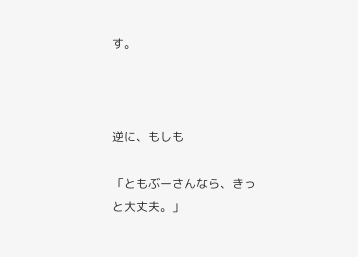す。



逆に、もしも

「ともぶーさんなら、きっと大丈夫。」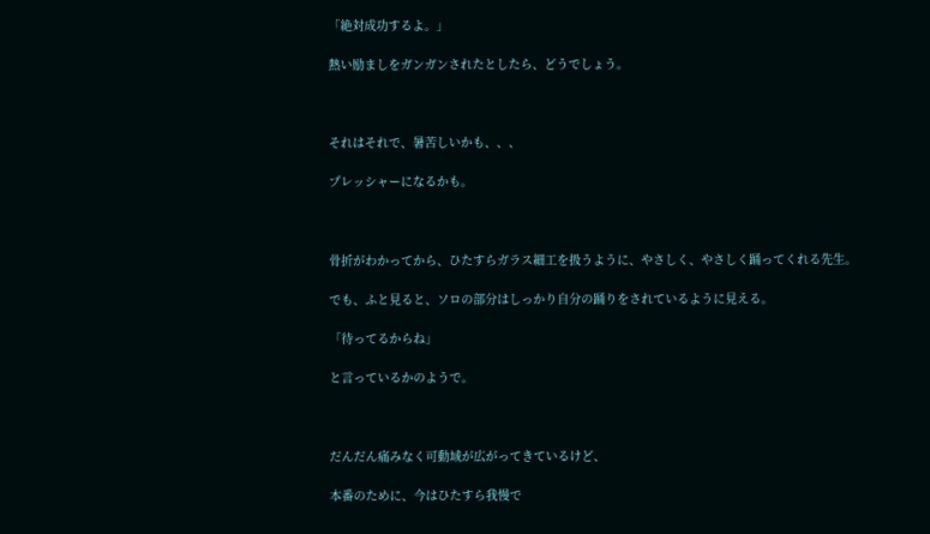「絶対成功するよ。」

熱い励ましをガンガンされたとしたら、どうでしょう。



それはそれで、暑苦しいかも、、、

プレッシャーになるかも。



骨折がわかってから、ひたすらガラス細工を扱うように、やさしく、やさしく踊ってくれる先生。

でも、ふと見ると、ソロの部分はしっかり自分の踊りをされているように見える。

「待ってるからね」

と言っているかのようで。



だんだん痛みなく可動域が広がってきているけど、

本番のために、今はひたすら我慢で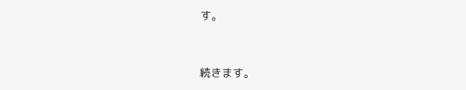す。



続きます。